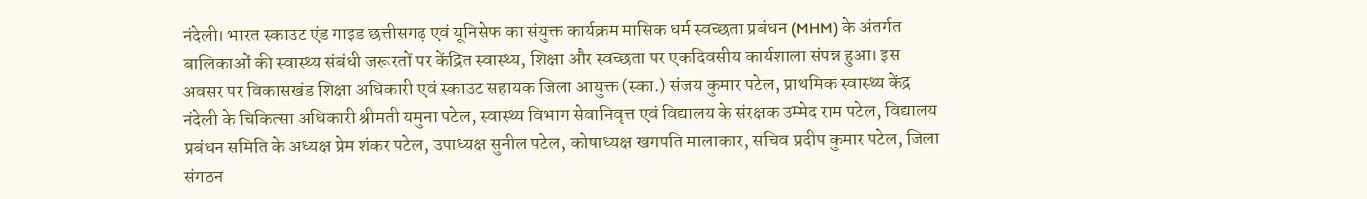नंदेली। भारत स्काउट एंड गाइड छत्तीसगढ़ एवं यूनिसेफ का संयुक्त कार्यक्रम मासिक धर्म स्वच्छता प्रबंधन (MHM) के अंतर्गत बालिकाओं की स्वास्थ्य संबंधी जरूरतों पर केंद्रित स्वास्थ्य, शिक्षा और स्वच्छता पर एकदिवसीय कार्यशाला संपन्न हुआ। इस अवसर पर विकासखंड शिक्षा अधिकारी एवं स्काउट सहायक जिला आयुक्त (स्का.) संजय कुमार पटेल, प्राथमिक स्वास्थ्य केंद्र नंदेली के चिकित्सा अधिकारी श्रीमती यमुना पटेल, स्वास्थ्य विभाग सेवानिवृत्त एवं विद्यालय के संरक्षक उम्मेद राम पटेल, विद्यालय प्रबंधन समिति के अध्यक्ष प्रेम शंकर पटेल, उपाध्यक्ष सुनील पटेल, कोषाध्यक्ष खगपति मालाकार, सचिव प्रदीप कुमार पटेल, जिला संगठन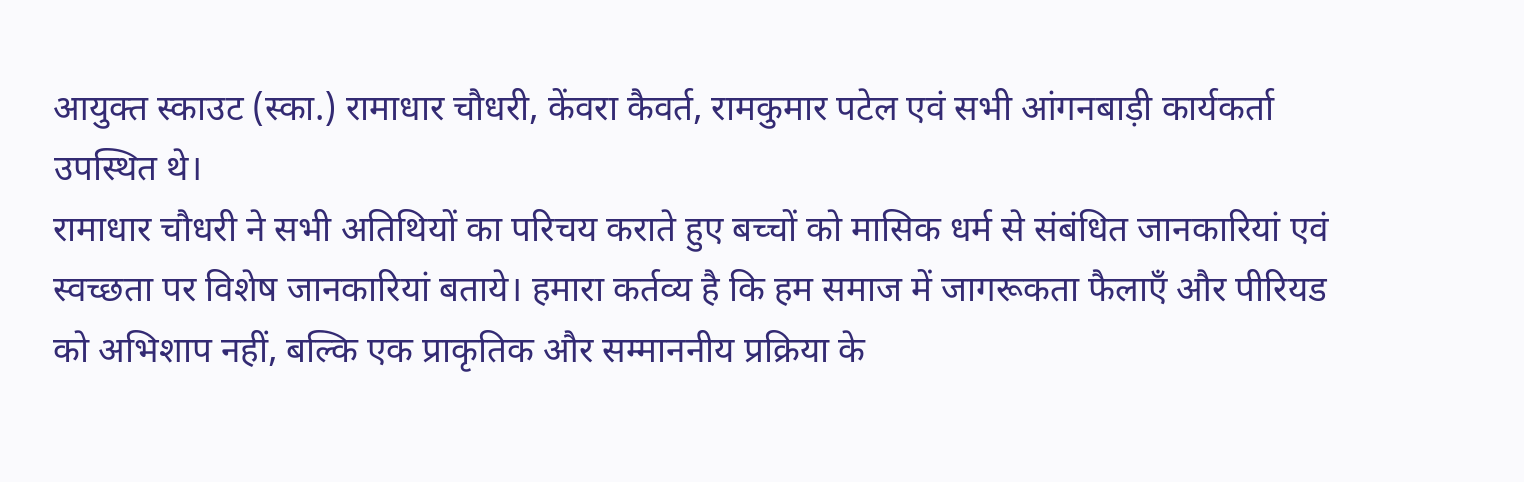आयुक्त स्काउट (स्का.) रामाधार चौधरी, केंवरा कैवर्त, रामकुमार पटेल एवं सभी आंगनबाड़ी कार्यकर्ता उपस्थित थे।
रामाधार चौधरी ने सभी अतिथियों का परिचय कराते हुए बच्चों को मासिक धर्म से संबंधित जानकारियां एवं स्वच्छता पर विशेष जानकारियां बताये। हमारा कर्तव्य है कि हम समाज में जागरूकता फैलाएँ और पीरियड को अभिशाप नहीं, बल्कि एक प्राकृतिक और सम्माननीय प्रक्रिया के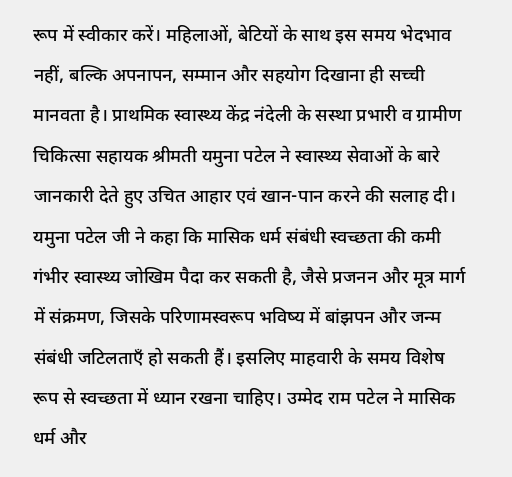रूप में स्वीकार करें। महिलाओं, बेटियों के साथ इस समय भेदभाव नहीं, बल्कि अपनापन, सम्मान और सहयोग दिखाना ही सच्ची मानवता है। प्राथमिक स्वास्थ्य केंद्र नंदेली के सस्था प्रभारी व ग्रामीण चिकित्सा सहायक श्रीमती यमुना पटेल ने स्वास्थ्य सेवाओं के बारे जानकारी देते हुए उचित आहार एवं खान-पान करने की सलाह दी।
यमुना पटेल जी ने कहा कि मासिक धर्म संबंधी स्वच्छता की कमी गंभीर स्वास्थ्य जोखिम पैदा कर सकती है, जैसे प्रजनन और मूत्र मार्ग में संक्रमण, जिसके परिणामस्वरूप भविष्य में बांझपन और जन्म संबंधी जटिलताएँ हो सकती हैं। इसलिए माहवारी के समय विशेष रूप से स्वच्छता में ध्यान रखना चाहिए। उम्मेद राम पटेल ने मासिक धर्म और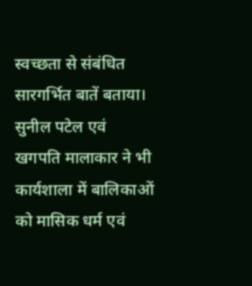स्वच्छता से संबंधित सारगर्भित बातें बताया। सुनील पटेल एवं खगपति मालाकार ने भी कार्यशाला में बालिकाओं को मासिक धर्म एवं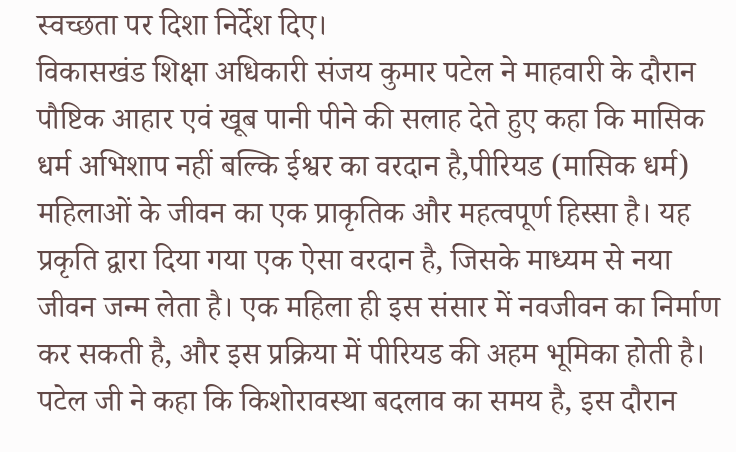स्वच्छता पर दिशा निर्देश दिए।
विकासखंड शिक्षा अधिकारी संजय कुमार पटेल ने माहवारी के दौरान पौष्टिक आहार एवं खूब पानी पीने की सलाह देते हुए कहा कि मासिक धर्म अभिशाप नहीं बल्कि ईश्वर का वरदान है,पीरियड (मासिक धर्म) महिलाओं के जीवन का एक प्राकृतिक और महत्वपूर्ण हिस्सा है। यह प्रकृति द्वारा दिया गया एक ऐसा वरदान है, जिसके माध्यम से नया जीवन जन्म लेता है। एक महिला ही इस संसार में नवजीवन का निर्माण कर सकती है, और इस प्रक्रिया में पीरियड की अहम भूमिका होती है। पटेल जी ने कहा कि किशोरावस्था बदलाव का समय है, इस दौरान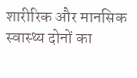शारीरिक और मानसिक स्वास्थ्य दोनों का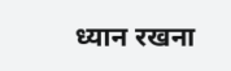ध्यान रखना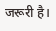जरूरी है।